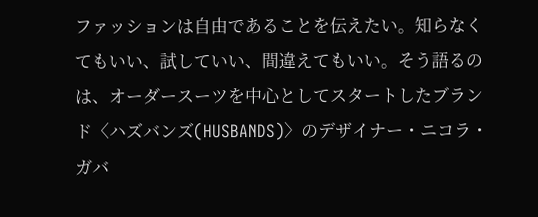ファッションは自由であることを伝えたい。知らなくてもいい、試していい、間違えてもいい。そう語るのは、オーダースーツを中心としてスタートしたブランド〈ハズバンズ(HUSBANDS)〉のデザイナー・ニコラ・ガバ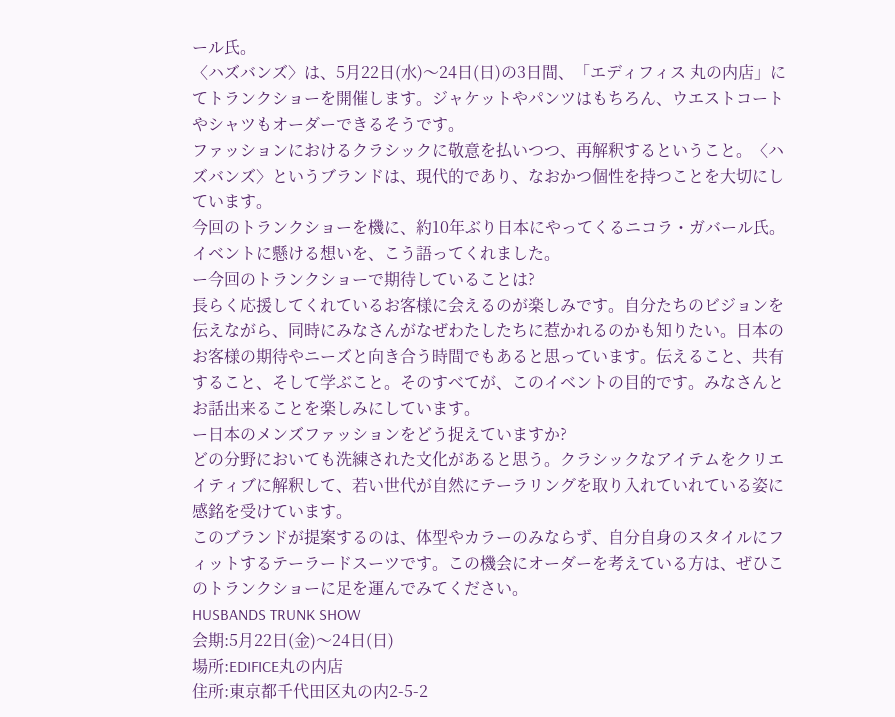ール氏。
〈ハズバンズ〉は、5月22日(水)〜24日(日)の3日間、「エディフィス 丸の内店」にてトランクショーを開催します。ジャケットやパンツはもちろん、ウエストコートやシャツもオーダーできるそうです。
ファッションにおけるクラシックに敬意を払いつつ、再解釈するということ。〈ハズバンズ〉というブランドは、現代的であり、なおかつ個性を持つことを大切にしています。
今回のトランクショーを機に、約10年ぶり日本にやってくるニコラ・ガバール氏。イベントに懸ける想いを、こう語ってくれました。
ー今回のトランクショーで期待していることは?
長らく応援してくれているお客様に会えるのが楽しみです。自分たちのビジョンを伝えながら、同時にみなさんがなぜわたしたちに惹かれるのかも知りたい。日本のお客様の期待やニーズと向き合う時間でもあると思っています。伝えること、共有すること、そして学ぶこと。そのすべてが、このイベントの目的です。みなさんとお話出来ることを楽しみにしています。
ー日本のメンズファッションをどう捉えていますか?
どの分野においても洗練された文化があると思う。クラシックなアイテムをクリエイティブに解釈して、若い世代が自然にテーラリングを取り入れていれている姿に感銘を受けています。
このブランドが提案するのは、体型やカラーのみならず、自分自身のスタイルにフィットするテーラードスーツです。この機会にオーダーを考えている方は、ぜひこのトランクショーに足を運んでみてください。
HUSBANDS TRUNK SHOW
会期:5月22日(金)〜24日(日)
場所:EDIFICE丸の内店
住所:東京都千代田区丸の内2-5-2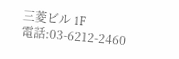三菱ビル 1F
電話:03-6212-2460